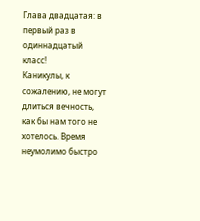Глава двадцатая: в первый раз в одиннадцатый класс!
Каникулы, к сожалению, не могут длиться вечность, как бы нам того не хотелось. Время неумолимо быстро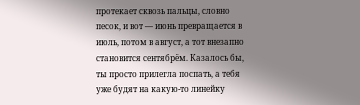протекает сквозь пальцы, словно песок, и вот — июнь превращается в июль, потом в август, а тот внезапно становится сентябрём. Казалось бы, ты просто прилегла поспать, а тебя уже будят на какую-то линейку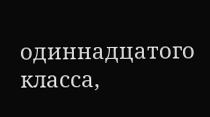одиннадцатого класса,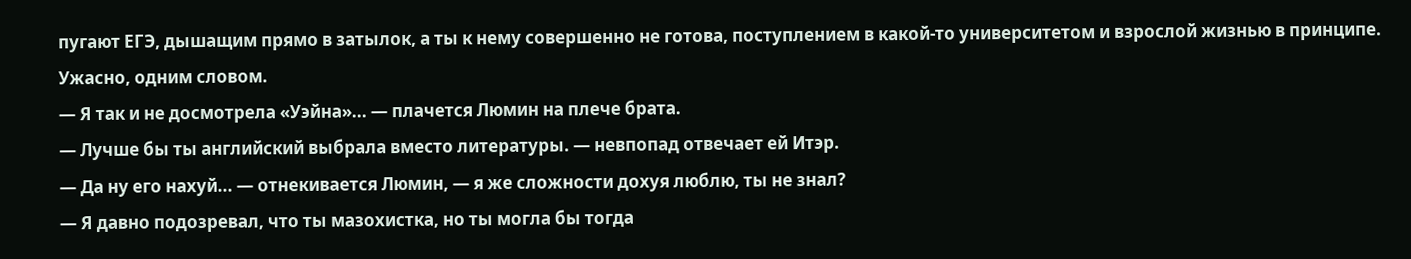пугают ЕГЭ, дышащим прямо в затылок, а ты к нему совершенно не готова, поступлением в какой-то университетом и взрослой жизнью в принципе. Ужасно, одним словом.
— Я так и не досмотрела «Уэйна»... — плачется Люмин на плече брата.
— Лучше бы ты английский выбрала вместо литературы. — невпопад отвечает ей Итэр.
— Да ну его нахуй... — отнекивается Люмин, — я же сложности дохуя люблю, ты не знал?
— Я давно подозревал, что ты мазохистка, но ты могла бы тогда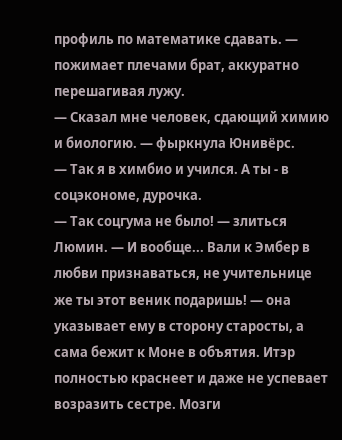профиль по математике сдавать. — пожимает плечами брат, аккуратно перешагивая лужу.
— Сказал мне человек, сдающий химию и биологию. — фыркнула Юнивёрс.
— Так я в химбио и учился. А ты - в соцэкономе, дурочка.
— Так соцгума не было! — злиться Люмин. — И вообще... Вали к Эмбер в любви признаваться, не учительнице же ты этот веник подаришь! — она указывает ему в сторону старосты, а сама бежит к Моне в объятия. Итэр полностью краснеет и даже не успевает возразить сестре. Мозги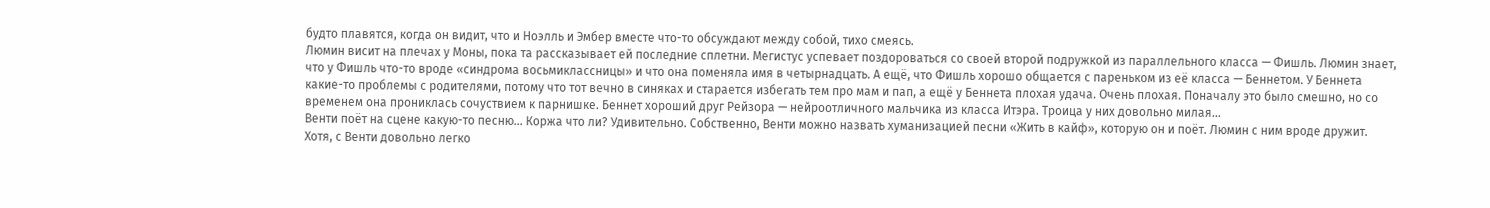будто плавятся, когда он видит, что и Ноэлль и Эмбер вместе что-то обсуждают между собой, тихо смеясь.
Люмин висит на плечах у Моны, пока та рассказывает ей последние сплетни. Мегистус успевает поздороваться со своей второй подружкой из параллельного класса — Фишль. Люмин знает, что у Фишль что-то вроде «синдрома восьмиклассницы» и что она поменяла имя в четырнадцать. А ещё, что Фишль хорошо общается с пареньком из её класса — Беннетом. У Беннета какие-то проблемы с родителями, потому что тот вечно в синяках и старается избегать тем про мам и пап, а ещё у Беннета плохая удача. Очень плохая. Поначалу это было смешно, но со временем она прониклась сочуствием к парнишке. Беннет хороший друг Рейзора — нейроотличного мальчика из класса Итэра. Троица у них довольно милая...
Венти поёт на сцене какую-то песню... Коржа что ли? Удивительно. Собственно, Венти можно назвать хуманизацией песни «Жить в кайф», которую он и поёт. Люмин с ним вроде дружит. Хотя, с Венти довольно легко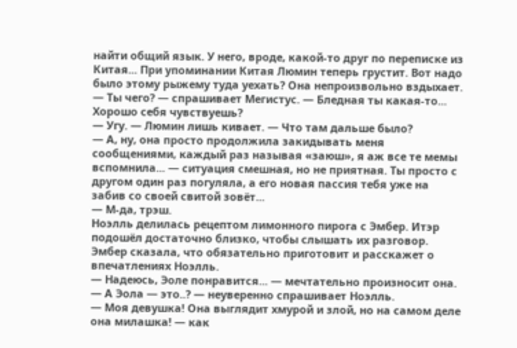найти общий язык. У него, вроде, какой-то друг по переписке из Китая... При упоминании Китая Люмин теперь грустит. Вот надо было этому рыжему туда уехать? Она непроизвольно вздыхает.
— Ты чего? — спрашивает Мегистус. — Бледная ты какая-то... Хорошо себя чувствуешь?
— Угу. — Люмин лишь кивает. — Что там дальше было?
— А, ну, она просто продолжила закидывать меня сообщениями, каждый раз называя «заюш», я аж все те мемы вспомнила... — ситуация смешная, но не приятная. Ты просто с другом один раз погуляла, а его новая пассия тебя уже на забив со своей свитой зовёт...
— М-да, трэш.
Ноэлль делилась рецептом лимонного пирога с Эмбер. Итэр подошёл достаточно близко, чтобы слышать их разговор. Эмбер сказала, что обязательно приготовит и расскажет о впечатлениях Ноэлль.
— Надеюсь, Эоле понравится... — мечтательно произносит она.
— А Эола — это..? — неуверенно спрашивает Ноэлль.
— Моя девушка! Она выглядит хмурой и злой, но на самом деле она милашка! — как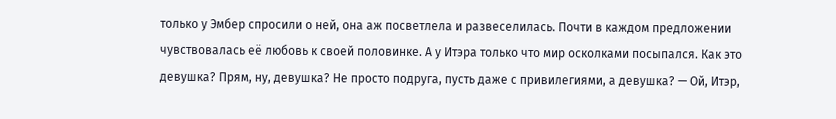только у Эмбер спросили о ней, она аж посветлела и развеселилась. Почти в каждом предложении чувствовалась её любовь к своей половинке. А у Итэра только что мир осколками посыпался. Как это девушка? Прям, ну, девушка? Не просто подруга, пусть даже с привилегиями, а девушка? — Ой, Итэр,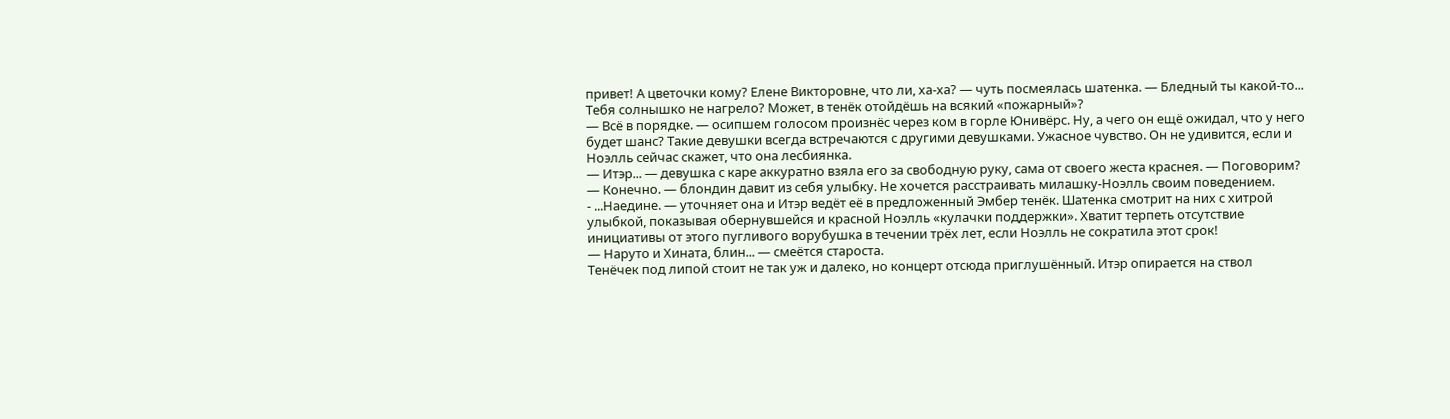привет! А цветочки кому? Елене Викторовне, что ли, ха-ха? — чуть посмеялась шатенка. — Бледный ты какой-то... Тебя солнышко не нагрело? Может, в тенёк отойдёшь на всякий «пожарный»?
— Всё в порядке. — осипшем голосом произнёс через ком в горле Юнивёрс. Ну, а чего он ещё ожидал, что у него будет шанс? Такие девушки всегда встречаются с другими девушками. Ужасное чувство. Он не удивится, если и Ноэлль сейчас скажет, что она лесбиянка.
— Итэр... — девушка с каре аккуратно взяла его за свободную руку, сама от своего жеста краснея. — Поговорим?
— Конечно. — блондин давит из себя улыбку. Не хочется расстраивать милашку-Ноэлль своим поведением.
- ...Наедине. — уточняет она и Итэр ведёт её в предложенный Эмбер тенёк. Шатенка смотрит на них с хитрой улыбкой, показывая обернувшейся и красной Ноэлль «кулачки поддержки». Хватит терпеть отсутствие инициативы от этого пугливого ворубушка в течении трёх лет, если Ноэлль не сократила этот срок!
— Наруто и Хината, блин... — смеётся староста.
Тенёчек под липой стоит не так уж и далеко, но концерт отсюда приглушённый. Итэр опирается на ствол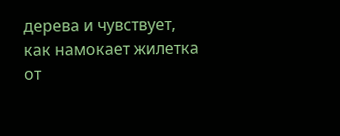дерева и чувствует, как намокает жилетка от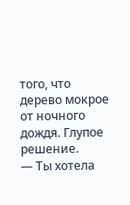того, что дерево мокрое от ночного дождя. Глупое решение.
— Ты хотела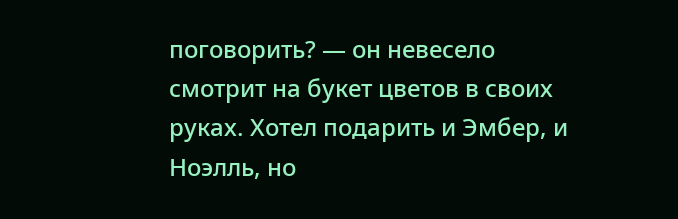поговорить? — он невесело смотрит на букет цветов в своих руках. Хотел подарить и Эмбер, и Ноэлль, но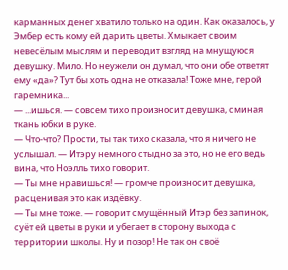карманных денег хватило только на один. Как оказалось, у Эмбер есть кому ей дарить цветы. Хмыкает своим невесёлым мыслям и переводит взгляд на мнущуюся девушку. Мило. Но неужели он думал, что они обе ответят ему «да»? Тут бы хоть одна не отказала! Тоже мне, герой гаремника...
— ...ишься. — совсем тихо произносит девушка, сминая ткань юбки в руке.
— Что-что? Прости, ты так тихо сказала, что я ничего не услышал. — Итэру немного стыдно за это, но не его ведь вина, что Ноэлль тихо говорит.
— Ты мне нравишься! — громче произносит девушка, расценивая это как издёвку.
— Ты мне тоже. — говорит смущённый Итэр без запинок, суёт ей цветы в руки и убегает в сторону выхода с территории школы. Ну и позор! Не так он своё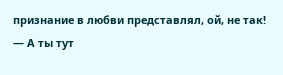признание в любви представлял, ой, не так!
— А ты тут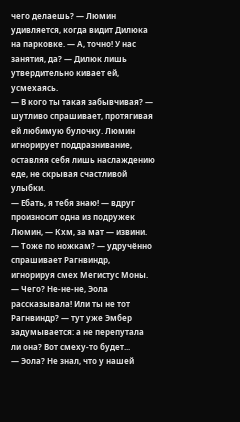чего делаешь? — Люмин удивляется, когда видит Дилюка на парковке. — А, точно! У нас занятия, да? — Дилюк лишь утвердительно кивает ей, усмехаясь.
— В кого ты такая забывчивая? — шутливо спрашивает, протягивая ей любимую булочку. Люмин игнорирует поддразнивание, оставляя себя лишь наслаждению еде, не скрывая счастливой улыбки.
— Ебать, я тебя знаю! — вдруг произносит одна из подружек Люмин, — Кхм, за мат — извини.
— Тоже по ножкам? — удручённо спрашивает Рагнвиндр, игнорируя смех Мегистус Моны.
— Чего? Не-не-не, Эола рассказывала! Или ты не тот Рагнвиндр? — тут уже Эмбер задумывается: а не перепутала ли она? Вот смеху-то будет...
— Эола? Не знал, что у нашей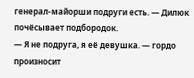генерал-майорши подруги есть. — Дилюк почёсывает подбородок.
— Я не подруга, я её девушка. — гордо произносит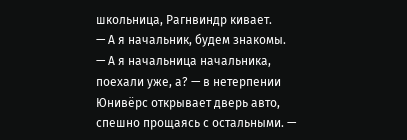школьница, Рагнвиндр кивает.
— А я начальник, будем знакомы.
— А я начальница начальника, поехали уже, а? — в нетерпении Юнивёрс открывает дверь авто, спешно прощаясь с остальными. —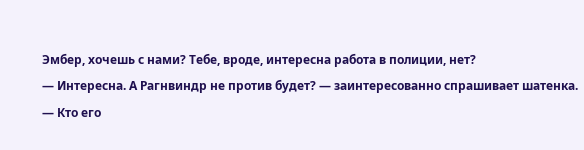Эмбер, хочешь с нами? Тебе, вроде, интересна работа в полиции, нет?
— Интересна. А Рагнвиндр не против будет? — заинтересованно спрашивает шатенка.
— Кто его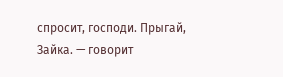спросит, господи. Прыгай, Зайка. — говорит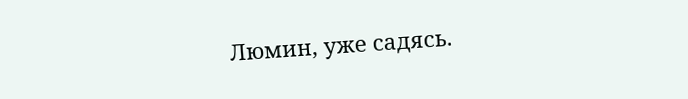Люмин, уже садясь.